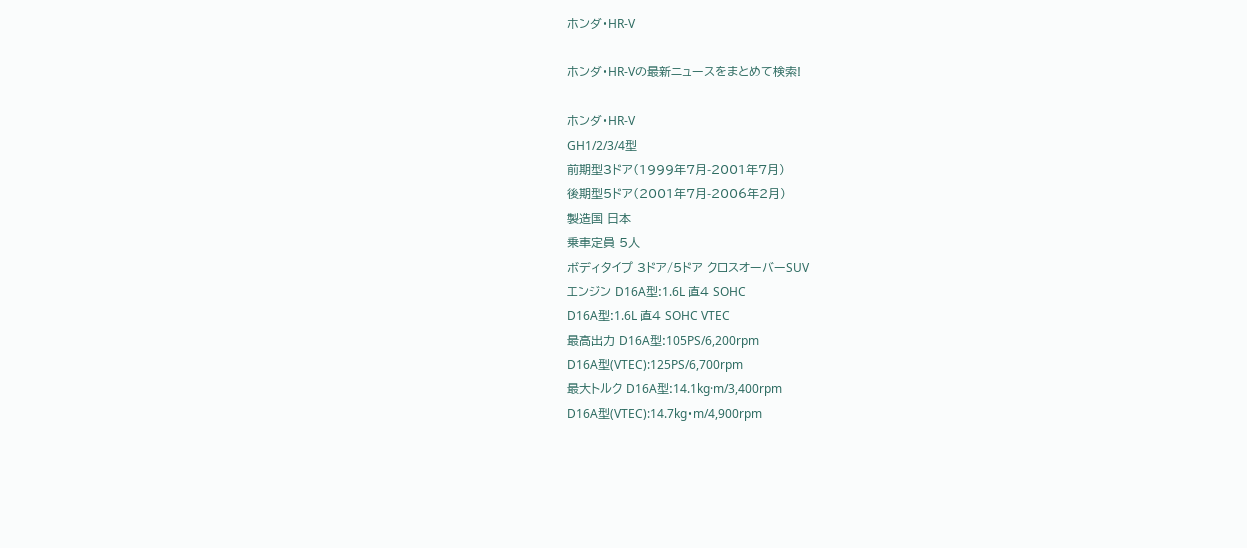ホンダ・HR-V

ホンダ・HR-Vの最新ニュースをまとめて検索!

ホンダ・HR-V
GH1/2/3/4型
前期型3ドア(1999年7月-2001年7月)
後期型5ドア(2001年7月-2006年2月)
製造国 日本
乗車定員 5人
ボディタイプ 3ドア/5ドア クロスオーバーSUV
エンジン D16A型:1.6L 直4 SOHC
D16A型:1.6L 直4 SOHC VTEC
最高出力 D16A型:105PS/6,200rpm
D16A型(VTEC):125PS/6,700rpm
最大トルク D16A型:14.1kg·m/3,400rpm
D16A型(VTEC):14.7kg・m/4,900rpm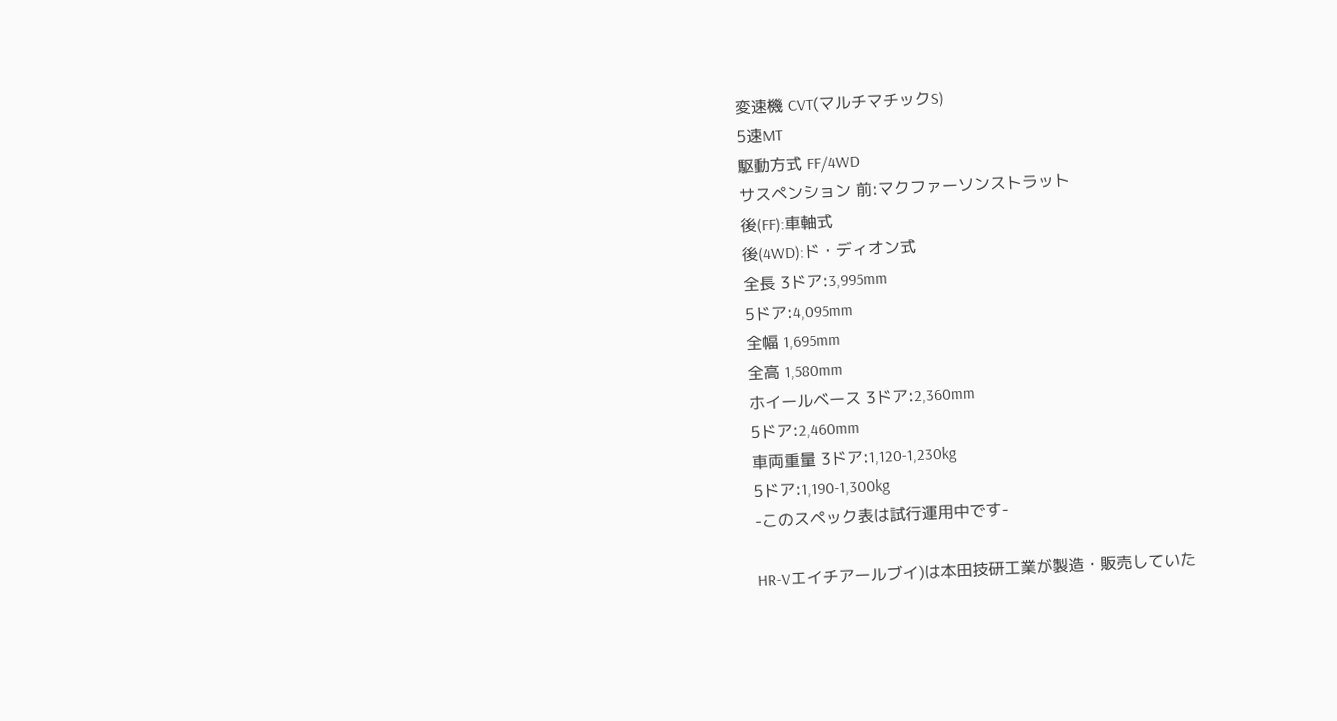変速機 CVT(マルチマチックS)
5速MT
駆動方式 FF/4WD
サスペンション 前:マクファーソンストラット
後(FF):車軸式
後(4WD):ド・ディオン式
全長 3ドア:3,995mm
5ドア:4,095mm
全幅 1,695mm
全高 1,580mm
ホイールベース 3ドア:2,360mm
5ドア:2,460mm
車両重量 3ドア:1,120-1,230kg
5ドア:1,190-1,300kg
-このスペック表は試行運用中です-

HR-Vエイチアールブイ)は本田技研工業が製造・販売していた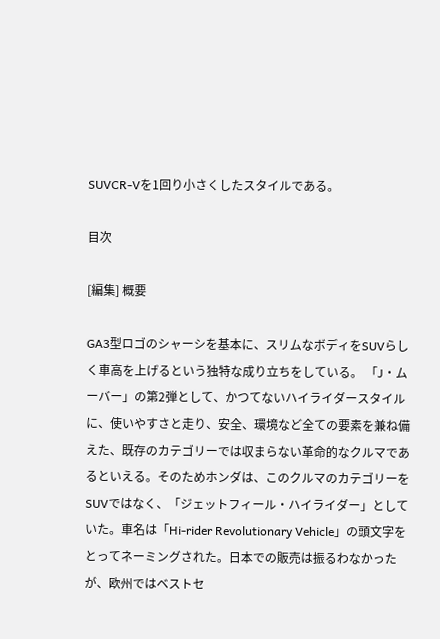SUVCR-Vを1回り小さくしたスタイルである。

目次

[編集] 概要

GA3型ロゴのシャーシを基本に、スリムなボディをSUVらしく車高を上げるという独特な成り立ちをしている。 「J・ムーバー」の第2弾として、かつてないハイライダースタイルに、使いやすさと走り、安全、環境など全ての要素を兼ね備えた、既存のカテゴリーでは収まらない革命的なクルマであるといえる。そのためホンダは、このクルマのカテゴリーをSUVではなく、「ジェットフィール・ハイライダー」としていた。車名は「Hi-rider Revolutionary Vehicle」の頭文字をとってネーミングされた。日本での販売は振るわなかったが、欧州ではベストセ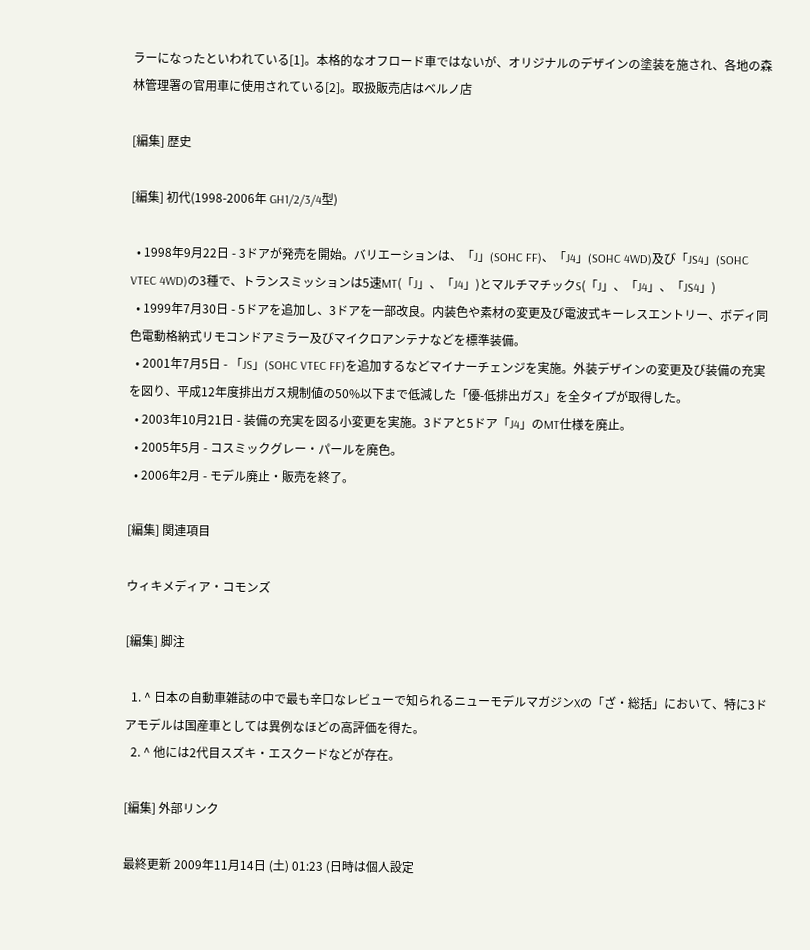ラーになったといわれている[1]。本格的なオフロード車ではないが、オリジナルのデザインの塗装を施され、各地の森林管理署の官用車に使用されている[2]。取扱販売店はベルノ店

[編集] 歴史

[編集] 初代(1998-2006年 GH1/2/3/4型)

  • 1998年9月22日 - 3ドアが発売を開始。バリエーションは、「J」(SOHC FF)、「J4」(SOHC 4WD)及び「JS4」(SOHC VTEC 4WD)の3種で、トランスミッションは5速MT(「J」、「J4」)とマルチマチックS(「J」、「J4」、「JS4」)
  • 1999年7月30日 - 5ドアを追加し、3ドアを一部改良。内装色や素材の変更及び電波式キーレスエントリー、ボディ同色電動格納式リモコンドアミラー及びマイクロアンテナなどを標準装備。
  • 2001年7月5日 - 「JS」(SOHC VTEC FF)を追加するなどマイナーチェンジを実施。外装デザインの変更及び装備の充実を図り、平成12年度排出ガス規制値の50%以下まで低減した「優-低排出ガス」を全タイプが取得した。
  • 2003年10月21日 - 装備の充実を図る小変更を実施。3ドアと5ドア「J4」のMT仕様を廃止。
  • 2005年5月 - コスミックグレー・パールを廃色。
  • 2006年2月 - モデル廃止・販売を終了。

[編集] 関連項目

ウィキメディア・コモンズ

[編集] 脚注

  1. ^ 日本の自動車雑誌の中で最も辛口なレビューで知られるニューモデルマガジンXの「ざ・総括」において、特に3ドアモデルは国産車としては異例なほどの高評価を得た。
  2. ^ 他には2代目スズキ・エスクードなどが存在。

[編集] 外部リンク

最終更新 2009年11月14日 (土) 01:23 (日時は個人設定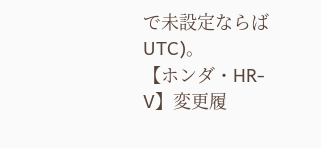で未設定ならばUTC)。
【ホンダ・HR-V】変更履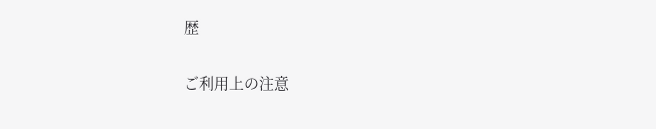歴

ご利用上の注意